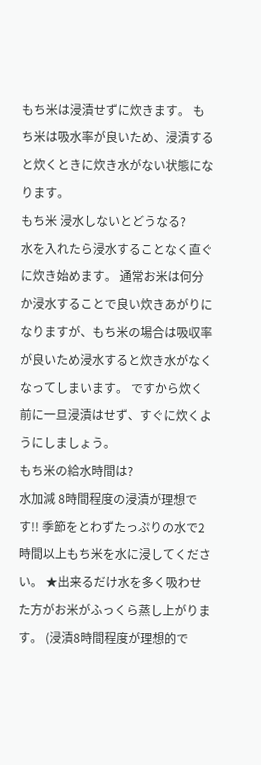もち米は浸漬せずに炊きます。 もち米は吸水率が良いため、浸漬すると炊くときに炊き水がない状態になります。
もち米 浸水しないとどうなる?
水を入れたら浸水することなく直ぐに炊き始めます。 通常お米は何分か浸水することで良い炊きあがりになりますが、もち米の場合は吸収率が良いため浸水すると炊き水がなくなってしまいます。 ですから炊く前に一旦浸漬はせず、すぐに炊くようにしましょう。
もち米の給水時間は?
水加減 8時間程度の浸漬が理想です!! 季節をとわずたっぷりの水で2時間以上もち米を水に浸してください。 ★出来るだけ水を多く吸わせた方がお米がふっくら蒸し上がります。 (浸漬8時間程度が理想的で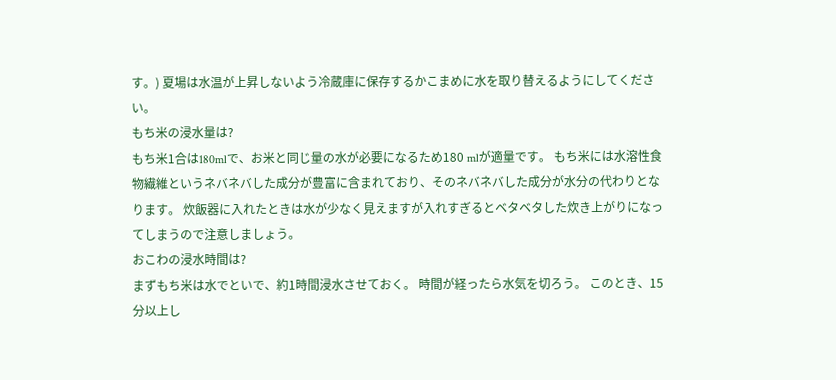す。) 夏場は水温が上昇しないよう冷蔵庫に保存するかこまめに水を取り替えるようにしてください。
もち米の浸水量は?
もち米1合は180mlで、お米と同じ量の水が必要になるため180 mlが適量です。 もち米には水溶性食物繊維というネバネバした成分が豊富に含まれており、そのネバネバした成分が水分の代わりとなります。 炊飯器に入れたときは水が少なく見えますが入れすぎるとベタベタした炊き上がりになってしまうので注意しましょう。
おこわの浸水時間は?
まずもち米は水でといで、約1時間浸水させておく。 時間が経ったら水気を切ろう。 このとき、15分以上し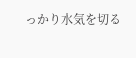っかり水気を切る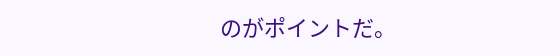のがポイントだ。